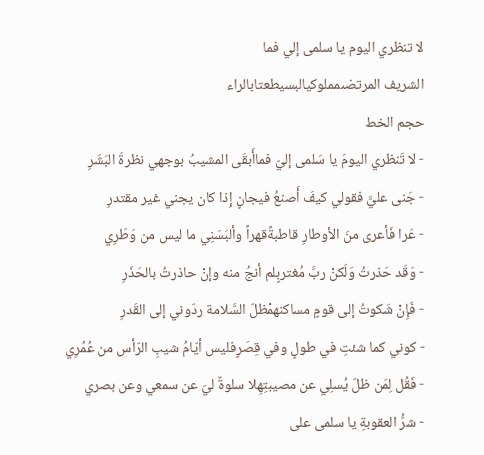لا تنظري اليوم يا سلمى إلي فما
الشريف المرتضىمملوكيالبسيطعتابالراء
حجم الخط
- لا تَنظري اليومَ يا سَلمى إليّ فماأَبقَى المشيبُ بوجهي نظرةَ البَشَرِ
- جَنى عليَّ فقولي كيفَ أَصنعُ فيجانٍ إِذا كان يجني غير مقتدرِ
- عَرا فَأعرى منَ الأوطارِ قاطبةًقهراً وألبَسَنِي ما ليس من وَطَرِي
- وَقَد حَذرتُ وَلَكنْ ربَّ مُغتربٍلم أنجُ منه وإنْ حاذرتُ بالحَذَرِ
- فَإِنْ شَكوتُ إلى قومٍ مساكنهمْظلّ السَّلامة ردّوني إلى القَدرِ
- كوني كما شئتِ في طولٍ وفي قِصَرٍفليس أيّامُ شيبِ الرّأس من عُمُرِي
- فَقُل لِمَن ظلّ يُسلِي عن مصيبتِهِلا سلوةٌ ليَ عن سمعي وعن بصري
- شرُّ العقوبةِ يا سلمى على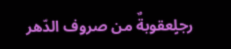رجلٍعقوبةٌ من صروف الدّهر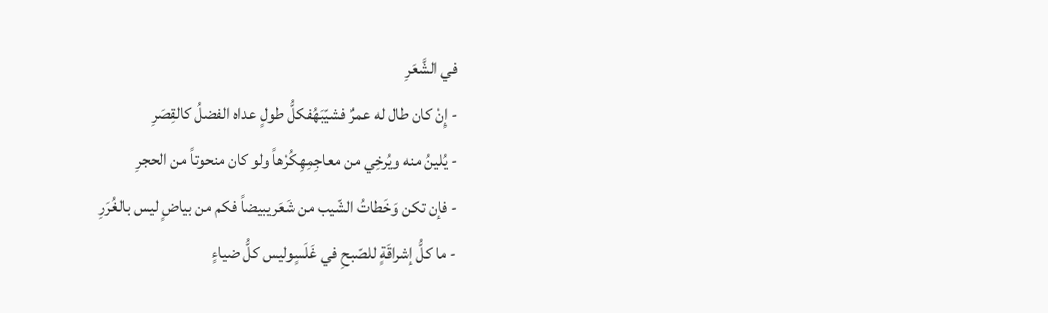في الشَّعَرِ
- إِنْ كان طال له عمرٌ فشيّبَهُفكلُّ طولٍ عداه الفضلُ كالقِصَرِ
- يُلينُ منه ويُرخِي من معاجِمِهِكُرْهاً ولو كان منحوتاً من الحجرِ
- فإن تكن وَخَطاتُ الشّيب من شَعَريبيضاً فكم من بياضٍ ليس بالغُرَرِ
- ما كلُّ إشراقَةٍ للصّبحِ في غَلَسٍوليس كلُّ ضياءٍ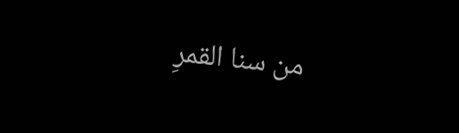من سنا القمرِ